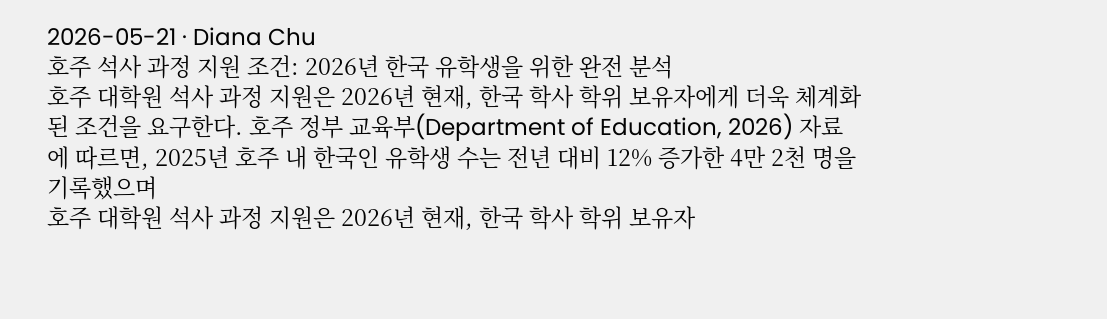2026-05-21 · Diana Chu
호주 석사 과정 지원 조건: 2026년 한국 유학생을 위한 완전 분석
호주 대학원 석사 과정 지원은 2026년 현재, 한국 학사 학위 보유자에게 더욱 체계화된 조건을 요구한다. 호주 정부 교육부(Department of Education, 2026) 자료에 따르면, 2025년 호주 내 한국인 유학생 수는 전년 대비 12% 증가한 4만 2천 명을 기록했으며
호주 대학원 석사 과정 지원은 2026년 현재, 한국 학사 학위 보유자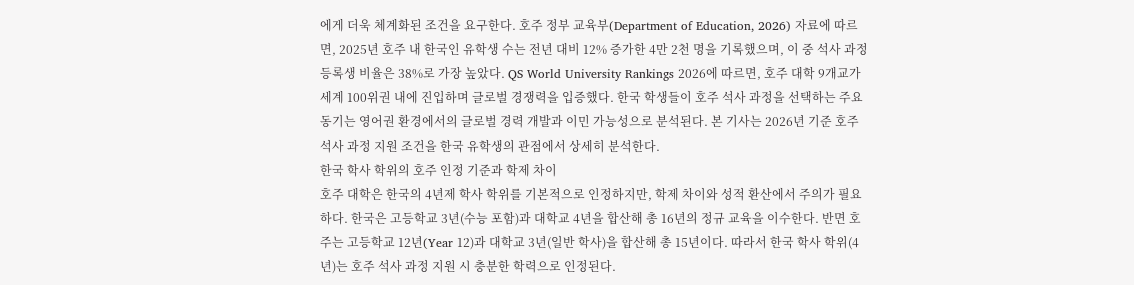에게 더욱 체계화된 조건을 요구한다. 호주 정부 교육부(Department of Education, 2026) 자료에 따르면, 2025년 호주 내 한국인 유학생 수는 전년 대비 12% 증가한 4만 2천 명을 기록했으며, 이 중 석사 과정 등록생 비율은 38%로 가장 높았다. QS World University Rankings 2026에 따르면, 호주 대학 9개교가 세계 100위권 내에 진입하며 글로벌 경쟁력을 입증했다. 한국 학생들이 호주 석사 과정을 선택하는 주요 동기는 영어권 환경에서의 글로벌 경력 개발과 이민 가능성으로 분석된다. 본 기사는 2026년 기준 호주 석사 과정 지원 조건을 한국 유학생의 관점에서 상세히 분석한다.
한국 학사 학위의 호주 인정 기준과 학제 차이
호주 대학은 한국의 4년제 학사 학위를 기본적으로 인정하지만, 학제 차이와 성적 환산에서 주의가 필요하다. 한국은 고등학교 3년(수능 포함)과 대학교 4년을 합산해 총 16년의 정규 교육을 이수한다. 반면 호주는 고등학교 12년(Year 12)과 대학교 3년(일반 학사)을 합산해 총 15년이다. 따라서 한국 학사 학위(4년)는 호주 석사 과정 지원 시 충분한 학력으로 인정된다.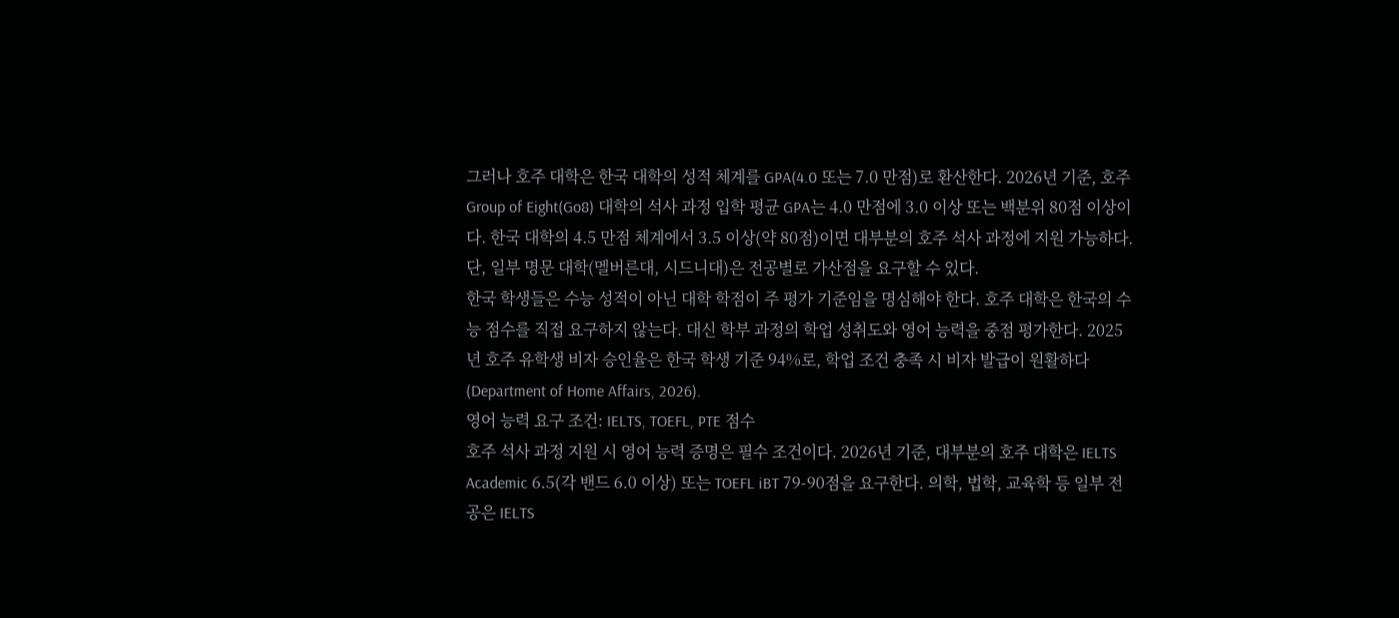그러나 호주 대학은 한국 대학의 성적 체계를 GPA(4.0 또는 7.0 만점)로 환산한다. 2026년 기준, 호주 Group of Eight(Go8) 대학의 석사 과정 입학 평균 GPA는 4.0 만점에 3.0 이상 또는 백분위 80점 이상이다. 한국 대학의 4.5 만점 체계에서 3.5 이상(약 80점)이면 대부분의 호주 석사 과정에 지원 가능하다. 단, 일부 명문 대학(멜버른대, 시드니대)은 전공별로 가산점을 요구할 수 있다.
한국 학생들은 수능 성적이 아닌 대학 학점이 주 평가 기준임을 명심해야 한다. 호주 대학은 한국의 수능 점수를 직접 요구하지 않는다. 대신 학부 과정의 학업 성취도와 영어 능력을 중점 평가한다. 2025년 호주 유학생 비자 승인율은 한국 학생 기준 94%로, 학업 조건 충족 시 비자 발급이 원활하다(Department of Home Affairs, 2026).
영어 능력 요구 조건: IELTS, TOEFL, PTE 점수
호주 석사 과정 지원 시 영어 능력 증명은 필수 조건이다. 2026년 기준, 대부분의 호주 대학은 IELTS Academic 6.5(각 밴드 6.0 이상) 또는 TOEFL iBT 79-90점을 요구한다. 의학, 법학, 교육학 등 일부 전공은 IELTS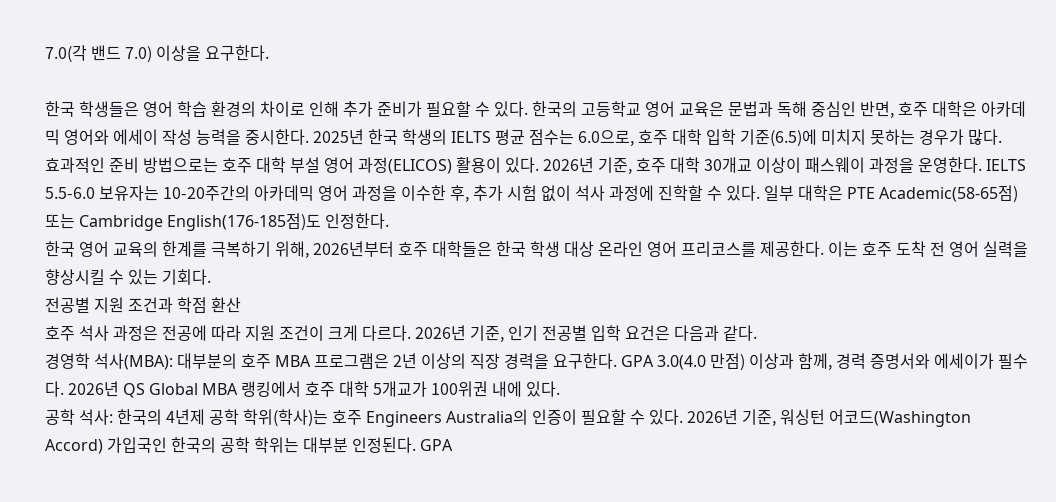7.0(각 밴드 7.0) 이상을 요구한다.

한국 학생들은 영어 학습 환경의 차이로 인해 추가 준비가 필요할 수 있다. 한국의 고등학교 영어 교육은 문법과 독해 중심인 반면, 호주 대학은 아카데믹 영어와 에세이 작성 능력을 중시한다. 2025년 한국 학생의 IELTS 평균 점수는 6.0으로, 호주 대학 입학 기준(6.5)에 미치지 못하는 경우가 많다.
효과적인 준비 방법으로는 호주 대학 부설 영어 과정(ELICOS) 활용이 있다. 2026년 기준, 호주 대학 30개교 이상이 패스웨이 과정을 운영한다. IELTS 5.5-6.0 보유자는 10-20주간의 아카데믹 영어 과정을 이수한 후, 추가 시험 없이 석사 과정에 진학할 수 있다. 일부 대학은 PTE Academic(58-65점) 또는 Cambridge English(176-185점)도 인정한다.
한국 영어 교육의 한계를 극복하기 위해, 2026년부터 호주 대학들은 한국 학생 대상 온라인 영어 프리코스를 제공한다. 이는 호주 도착 전 영어 실력을 향상시킬 수 있는 기회다.
전공별 지원 조건과 학점 환산
호주 석사 과정은 전공에 따라 지원 조건이 크게 다르다. 2026년 기준, 인기 전공별 입학 요건은 다음과 같다.
경영학 석사(MBA): 대부분의 호주 MBA 프로그램은 2년 이상의 직장 경력을 요구한다. GPA 3.0(4.0 만점) 이상과 함께, 경력 증명서와 에세이가 필수다. 2026년 QS Global MBA 랭킹에서 호주 대학 5개교가 100위권 내에 있다.
공학 석사: 한국의 4년제 공학 학위(학사)는 호주 Engineers Australia의 인증이 필요할 수 있다. 2026년 기준, 워싱턴 어코드(Washington Accord) 가입국인 한국의 공학 학위는 대부분 인정된다. GPA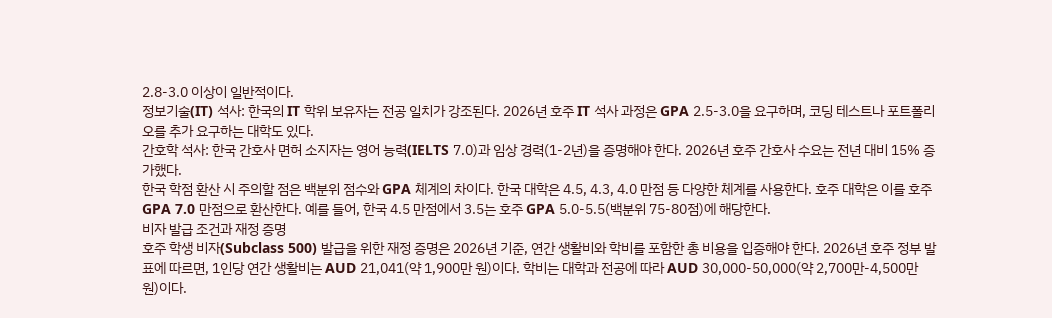2.8-3.0 이상이 일반적이다.
정보기술(IT) 석사: 한국의 IT 학위 보유자는 전공 일치가 강조된다. 2026년 호주 IT 석사 과정은 GPA 2.5-3.0을 요구하며, 코딩 테스트나 포트폴리오를 추가 요구하는 대학도 있다.
간호학 석사: 한국 간호사 면허 소지자는 영어 능력(IELTS 7.0)과 임상 경력(1-2년)을 증명해야 한다. 2026년 호주 간호사 수요는 전년 대비 15% 증가했다.
한국 학점 환산 시 주의할 점은 백분위 점수와 GPA 체계의 차이다. 한국 대학은 4.5, 4.3, 4.0 만점 등 다양한 체계를 사용한다. 호주 대학은 이를 호주 GPA 7.0 만점으로 환산한다. 예를 들어, 한국 4.5 만점에서 3.5는 호주 GPA 5.0-5.5(백분위 75-80점)에 해당한다.
비자 발급 조건과 재정 증명
호주 학생 비자(Subclass 500) 발급을 위한 재정 증명은 2026년 기준, 연간 생활비와 학비를 포함한 총 비용을 입증해야 한다. 2026년 호주 정부 발표에 따르면, 1인당 연간 생활비는 AUD 21,041(약 1,900만 원)이다. 학비는 대학과 전공에 따라 AUD 30,000-50,000(약 2,700만-4,500만 원)이다.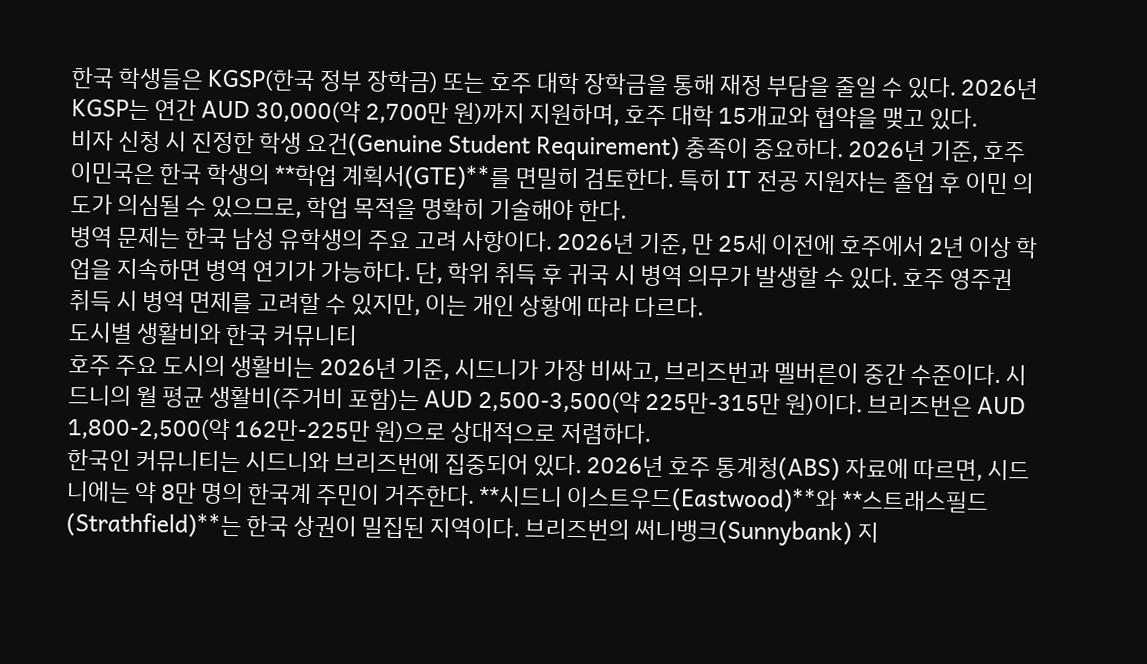한국 학생들은 KGSP(한국 정부 장학금) 또는 호주 대학 장학금을 통해 재정 부담을 줄일 수 있다. 2026년 KGSP는 연간 AUD 30,000(약 2,700만 원)까지 지원하며, 호주 대학 15개교와 협약을 맺고 있다.
비자 신청 시 진정한 학생 요건(Genuine Student Requirement) 충족이 중요하다. 2026년 기준, 호주 이민국은 한국 학생의 **학업 계획서(GTE)**를 면밀히 검토한다. 특히 IT 전공 지원자는 졸업 후 이민 의도가 의심될 수 있으므로, 학업 목적을 명확히 기술해야 한다.
병역 문제는 한국 남성 유학생의 주요 고려 사항이다. 2026년 기준, 만 25세 이전에 호주에서 2년 이상 학업을 지속하면 병역 연기가 가능하다. 단, 학위 취득 후 귀국 시 병역 의무가 발생할 수 있다. 호주 영주권 취득 시 병역 면제를 고려할 수 있지만, 이는 개인 상황에 따라 다르다.
도시별 생활비와 한국 커뮤니티
호주 주요 도시의 생활비는 2026년 기준, 시드니가 가장 비싸고, 브리즈번과 멜버른이 중간 수준이다. 시드니의 월 평균 생활비(주거비 포함)는 AUD 2,500-3,500(약 225만-315만 원)이다. 브리즈번은 AUD 1,800-2,500(약 162만-225만 원)으로 상대적으로 저렴하다.
한국인 커뮤니티는 시드니와 브리즈번에 집중되어 있다. 2026년 호주 통계청(ABS) 자료에 따르면, 시드니에는 약 8만 명의 한국계 주민이 거주한다. **시드니 이스트우드(Eastwood)**와 **스트래스필드(Strathfield)**는 한국 상권이 밀집된 지역이다. 브리즈번의 써니뱅크(Sunnybank) 지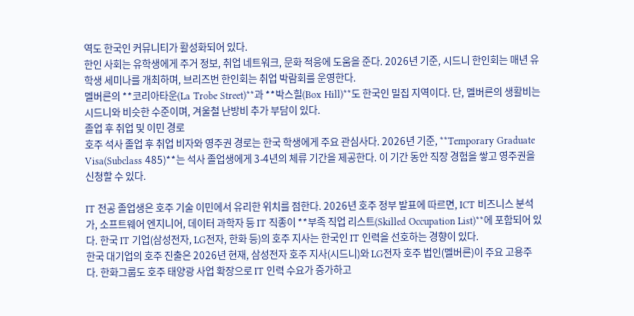역도 한국인 커뮤니티가 활성화되어 있다.
한인 사회는 유학생에게 주거 정보, 취업 네트워크, 문화 적응에 도움을 준다. 2026년 기준, 시드니 한인회는 매년 유학생 세미나를 개최하며, 브리즈번 한인회는 취업 박람회를 운영한다.
멜버른의 **코리아타운(La Trobe Street)**과 **박스힐(Box Hill)**도 한국인 밀집 지역이다. 단, 멜버른의 생활비는 시드니와 비슷한 수준이며, 겨울철 난방비 추가 부담이 있다.
졸업 후 취업 및 이민 경로
호주 석사 졸업 후 취업 비자와 영주권 경로는 한국 학생에게 주요 관심사다. 2026년 기준, **Temporary Graduate Visa(Subclass 485)**는 석사 졸업생에게 3-4년의 체류 기간을 제공한다. 이 기간 동안 직장 경험을 쌓고 영주권을 신청할 수 있다.

IT 전공 졸업생은 호주 기술 이민에서 유리한 위치를 점한다. 2026년 호주 정부 발표에 따르면, ICT 비즈니스 분석가, 소프트웨어 엔지니어, 데이터 과학자 등 IT 직종이 **부족 직업 리스트(Skilled Occupation List)**에 포함되어 있다. 한국 IT 기업(삼성전자, LG전자, 한화 등)의 호주 지사는 한국인 IT 인력을 선호하는 경향이 있다.
한국 대기업의 호주 진출은 2026년 현재, 삼성전자 호주 지사(시드니)와 LG전자 호주 법인(멜버른)이 주요 고용주다. 한화그룹도 호주 태양광 사업 확장으로 IT 인력 수요가 증가하고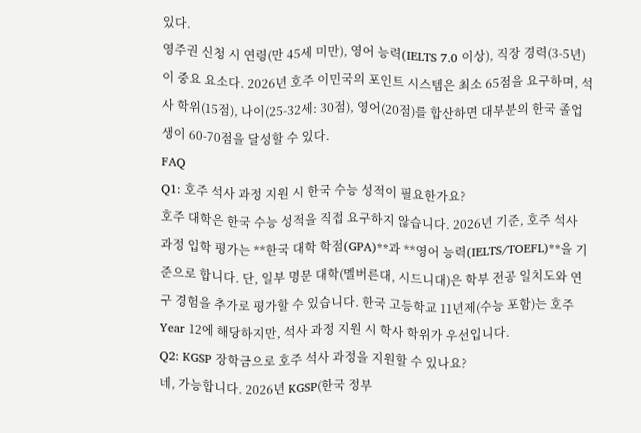있다.
영주권 신청 시 연령(만 45세 미만), 영어 능력(IELTS 7.0 이상), 직장 경력(3-5년)이 중요 요소다. 2026년 호주 이민국의 포인트 시스템은 최소 65점을 요구하며, 석사 학위(15점), 나이(25-32세: 30점), 영어(20점)를 합산하면 대부분의 한국 졸업생이 60-70점을 달성할 수 있다.
FAQ
Q1: 호주 석사 과정 지원 시 한국 수능 성적이 필요한가요?
호주 대학은 한국 수능 성적을 직접 요구하지 않습니다. 2026년 기준, 호주 석사 과정 입학 평가는 **한국 대학 학점(GPA)**과 **영어 능력(IELTS/TOEFL)**을 기준으로 합니다. 단, 일부 명문 대학(멜버른대, 시드니대)은 학부 전공 일치도와 연구 경험을 추가로 평가할 수 있습니다. 한국 고등학교 11년제(수능 포함)는 호주 Year 12에 해당하지만, 석사 과정 지원 시 학사 학위가 우선입니다.
Q2: KGSP 장학금으로 호주 석사 과정을 지원할 수 있나요?
네, 가능합니다. 2026년 KGSP(한국 정부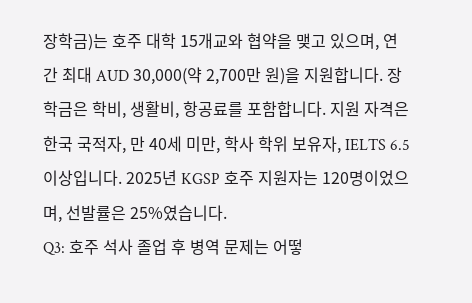장학금)는 호주 대학 15개교와 협약을 맺고 있으며, 연간 최대 AUD 30,000(약 2,700만 원)을 지원합니다. 장학금은 학비, 생활비, 항공료를 포함합니다. 지원 자격은 한국 국적자, 만 40세 미만, 학사 학위 보유자, IELTS 6.5 이상입니다. 2025년 KGSP 호주 지원자는 120명이었으며, 선발률은 25%였습니다.
Q3: 호주 석사 졸업 후 병역 문제는 어떻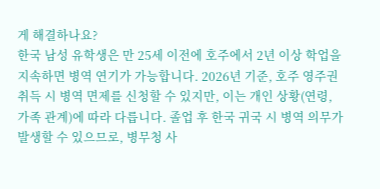게 해결하나요?
한국 남성 유학생은 만 25세 이전에 호주에서 2년 이상 학업을 지속하면 병역 연기가 가능합니다. 2026년 기준, 호주 영주권 취득 시 병역 면제를 신청할 수 있지만, 이는 개인 상황(연령, 가족 관계)에 따라 다릅니다. 졸업 후 한국 귀국 시 병역 의무가 발생할 수 있으므로, 병무청 사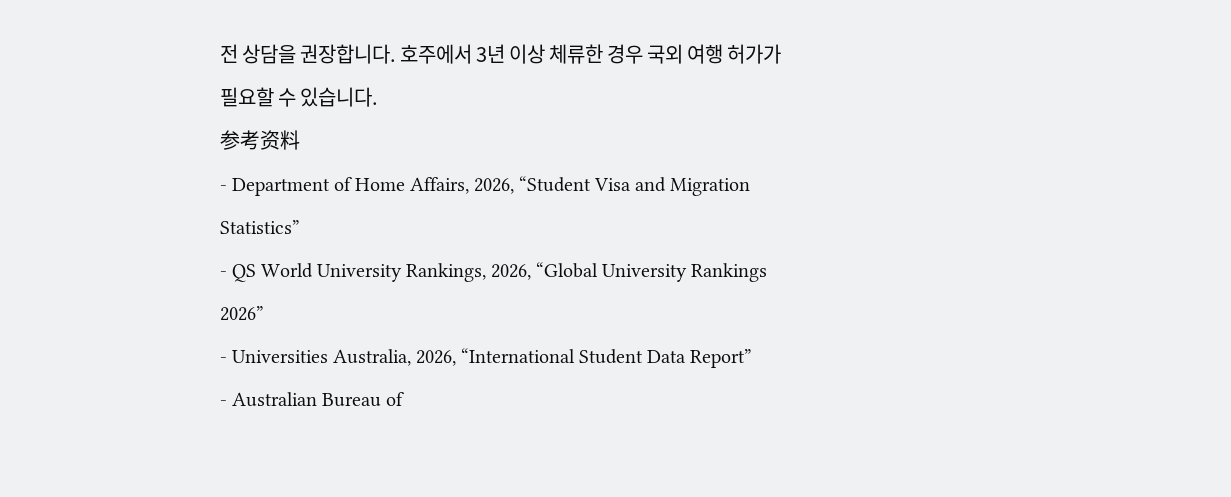전 상담을 권장합니다. 호주에서 3년 이상 체류한 경우 국외 여행 허가가 필요할 수 있습니다.
参考资料
- Department of Home Affairs, 2026, “Student Visa and Migration Statistics”
- QS World University Rankings, 2026, “Global University Rankings 2026”
- Universities Australia, 2026, “International Student Data Report”
- Australian Bureau of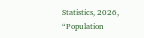Statistics, 2026, “Population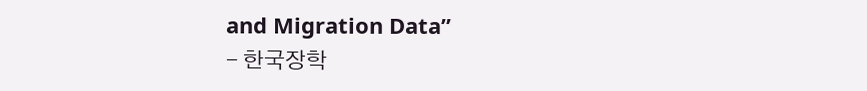and Migration Data”
- 한국장학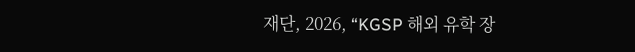재단, 2026, “KGSP 해외 유학 장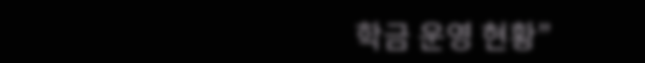학금 운영 현황”